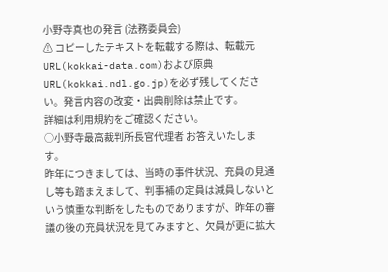小野寺真也の発言 (法務委員会)
⚠ コピーしたテキストを転載する際は、転載元URL(kokkai-data.com)および原典URL(kokkai.ndl.go.jp)を必ず残してください。発言内容の改変・出典削除は禁止です。
詳細は利用規約をご確認ください。
○小野寺最高裁判所長官代理者 お答えいたします。
昨年につきましては、当時の事件状況、充員の見通し等も踏まえまして、判事補の定員は減員しないという慎重な判断をしたものでありますが、昨年の審議の後の充員状況を見てみますと、欠員が更に拡大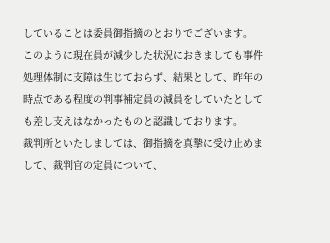していることは委員御指摘のとおりでございます。
このように現在員が減少した状況におきましても事件処理体制に支障は生じておらず、結果として、昨年の時点である程度の判事補定員の減員をしていたとしても差し支えはなかったものと認識しております。
裁判所といたしましては、御指摘を真摯に受け止めまして、裁判官の定員について、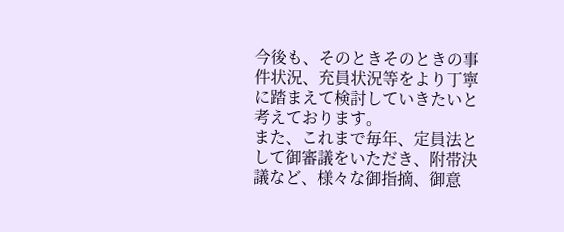今後も、そのときそのときの事件状況、充員状況等をより丁寧に踏まえて検討していきたいと考えております。
また、これまで毎年、定員法として御審議をいただき、附帯決議など、様々な御指摘、御意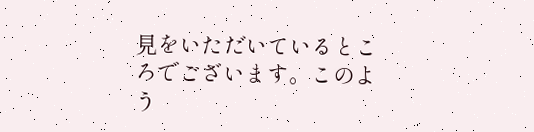見をいただいているところでございます。このよう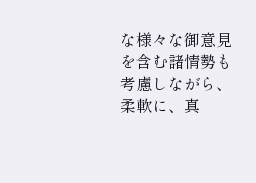な様々な御意見を含む諸情勢も考慮しながら、柔軟に、真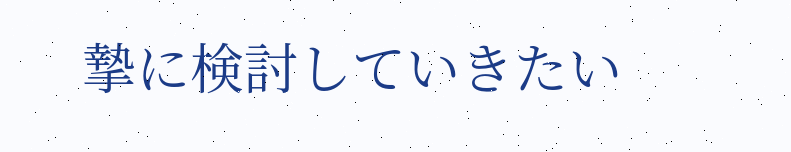摯に検討していきたい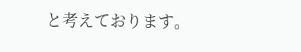と考えております。